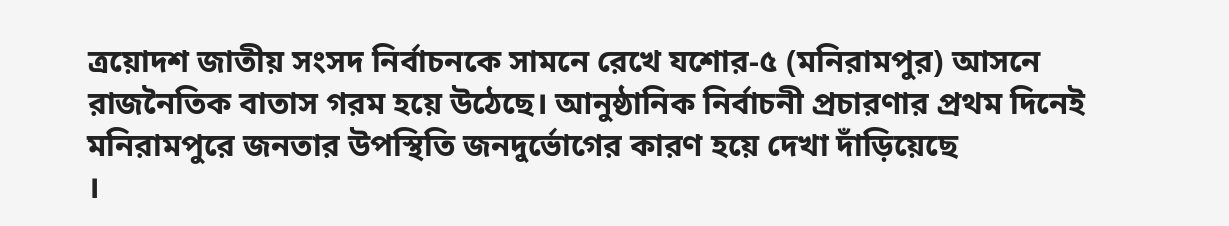ত্রয়োদশ জাতীয় সংসদ নির্বাচনকে সামনে রেখে যশোর-৫ (মনিরামপুর) আসনে রাজনৈতিক বাতাস গরম হয়ে উঠেছে। আনুষ্ঠানিক নির্বাচনী প্রচারণার প্রথম দিনেই মনিরামপুরে জনতার উপস্থিতি জনদুর্ভোগের কারণ হয়ে দেখা দাঁড়িয়েছে
।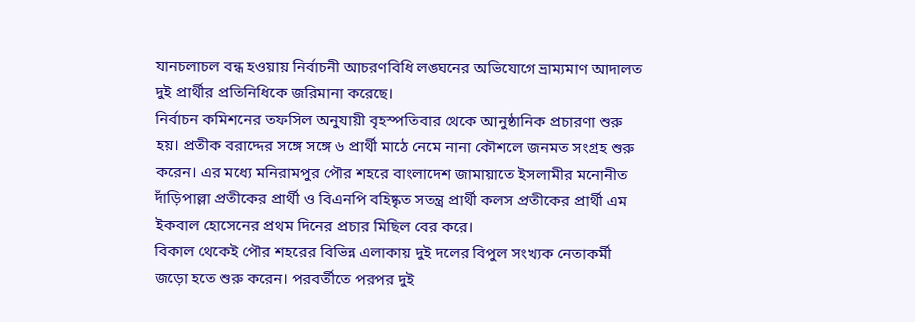যানচলাচল বন্ধ হওয়ায় নির্বাচনী আচরণবিধি লঙ্ঘনের অভিযোগে ভ্রাম্যমাণ আদালত দুই প্রার্থীর প্রতিনিধিকে জরিমানা করেছে।
নির্বাচন কমিশনের তফসিল অনুযায়ী বৃহস্পতিবার থেকে আনুষ্ঠানিক প্রচারণা শুরু হয়। প্রতীক বরাদ্দের সঙ্গে সঙ্গে ৬ প্রার্থী মাঠে নেমে নানা কৌশলে জনমত সংগ্রহ শুরু করেন। এর মধ্যে মনিরামপুর পৌর শহরে বাংলাদেশ জামায়াতে ইসলামীর মনোনীত দাঁড়িপাল্লা প্রতীকের প্রার্থী ও বিএনপি বহিষ্কৃত সতন্ত্র প্রার্থী কলস প্রতীকের প্রার্থী এম ইকবাল হোসেনের প্রথম দিনের প্রচার মিছিল বের করে।
বিকাল থেকেই পৌর শহরের বিভিন্ন এলাকায় দুই দলের বিপুল সংখ্যক নেতাকর্মী জড়ো হতে শুরু করেন। পরবর্তীতে পরপর দুই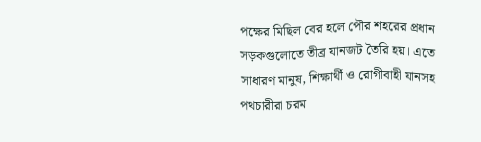পক্ষের মিছিল বের হলে পৌর শহরের প্রধান সড়কগুলোতে তীব্র যানজট তৈরি হয়। এতে সাধারণ মানুষ, শিক্ষার্থী ও রোগীবাহী যানসহ পথচারীরা চরম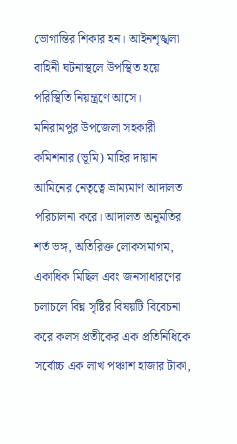ভোগান্তির শিকার হন। আইনশৃঙ্খলা বাহিনী ঘটনাস্থলে উপস্থিত হয়ে পরিস্থিতি নিয়ন্ত্রণে আসে।
মনিরামপুর উপজেলা সহকারী কমিশনার (ভূমি) মাহির দায়ান আমিনের নেতৃত্বে ভ্রাম্যমাণ আদালত পরিচালনা করে। আদালত অনুমতির শর্ত ভঙ্গ, অতিরিক্ত লোকসমাগম, একাধিক মিছিল এবং জনসাধারণের চলাচলে বিঘ্ন সৃষ্টির বিষয়টি বিবেচনা করে কলস প্রতীকের এক প্রতিনিধিকে সর্বোচ্চ এক লাখ পঞ্চাশ হাজার টাকা,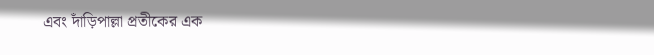এবং দাঁড়িপাল্লা প্রতীকের এক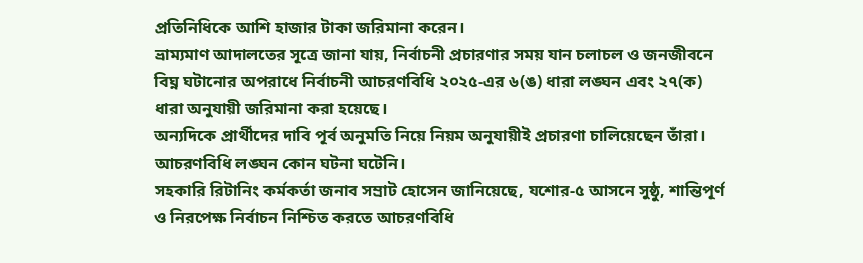প্রতিনিধিকে আশি হাজার টাকা জরিমানা করেন।
ভ্রাম্যমাণ আদালতের সূত্রে জানা যায়, নির্বাচনী প্রচারণার সময় যান চলাচল ও জনজীবনে বিঘ্ন ঘটানোর অপরাধে নির্বাচনী আচরণবিধি ২০২৫-এর ৬(ঙ) ধারা লঙ্ঘন এবং ২৭(ক) ধারা অনুযায়ী জরিমানা করা হয়েছে।
অন্যদিকে প্রার্থীদের দাবি পূর্ব অনুমতি নিয়ে নিয়ম অনুযায়ীই প্রচারণা চালিয়েছেন তাঁরা। আচরণবিধি লঙ্ঘন কোন ঘটনা ঘটেনি।
সহকারি রিটানিং কর্মকর্তা জনাব সম্রাট হোসেন জানিয়েছে, যশোর-৫ আসনে সুষ্ঠু, শান্তিপূর্ণ ও নিরপেক্ষ নির্বাচন নিশ্চিত করতে আচরণবিধি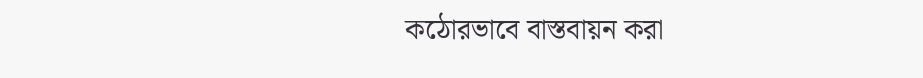কঠোরভাবে বাস্তবায়ন করা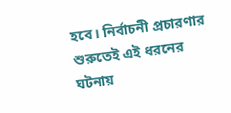হবে। নির্বাচনী প্রচারণার শুরুতেই এই ধরনের ঘটনায়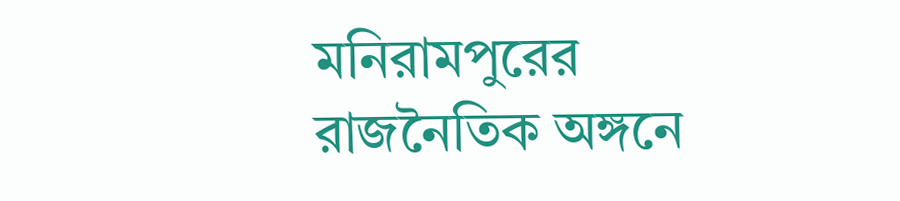মনিরামপুরের রাজনৈতিক অঙ্গনে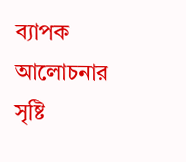ব্যাপক আলোচনার সৃষ্টি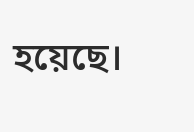হয়েছে।